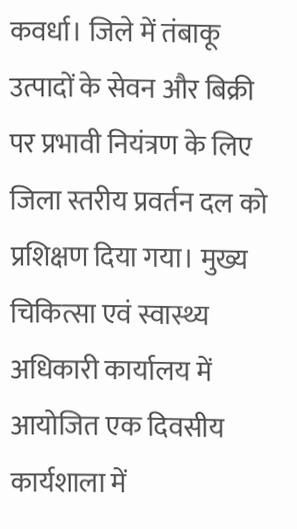कवर्धा। जिले में तंबाकू उत्पादों के सेवन और बिक्री पर प्रभावी नियंत्रण के लिए जिला स्तरीय प्रवर्तन दल को प्रशिक्षण दिया गया। मुख्य चिकित्सा एवं स्वास्थ्य अधिकारी कार्यालय में आयोजित एक दिवसीय कार्यशाला में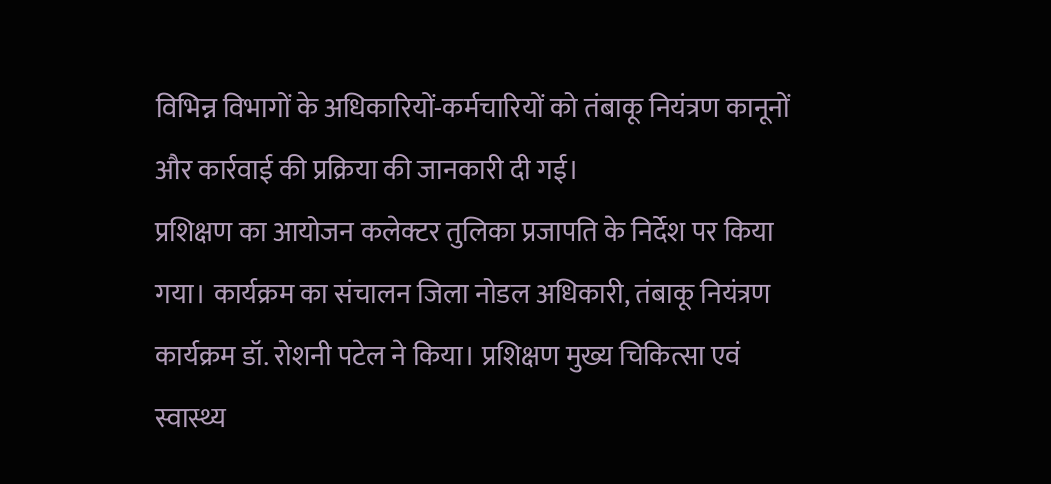विभिन्न विभागों के अधिकारियों-कर्मचारियों को तंबाकू नियंत्रण कानूनों और कार्रवाई की प्रक्रिया की जानकारी दी गई।
प्रशिक्षण का आयोजन कलेक्टर तुलिका प्रजापति के निर्देश पर किया गया। कार्यक्रम का संचालन जिला नोडल अधिकारी, तंबाकू नियंत्रण कार्यक्रम डॉ. रोशनी पटेल ने किया। प्रशिक्षण मुख्य चिकित्सा एवं स्वास्थ्य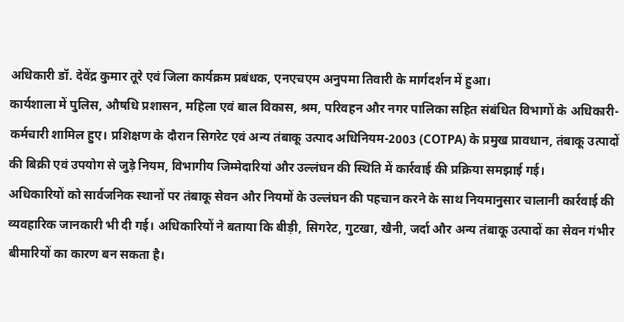अधिकारी डॉ. देवेंद्र कुमार तूरे एवं जिला कार्यक्रम प्रबंधक, एनएचएम अनुपमा तिवारी के मार्गदर्शन में हुआ।
कार्यशाला में पुलिस, औषधि प्रशासन, महिला एवं बाल विकास, श्रम, परिवहन और नगर पालिका सहित संबंधित विभागों के अधिकारी-कर्मचारी शामिल हुए। प्रशिक्षण के दौरान सिगरेट एवं अन्य तंबाकू उत्पाद अधिनियम-2003 (COTPA) के प्रमुख प्रावधान, तंबाकू उत्पादों की बिक्री एवं उपयोग से जुड़े नियम, विभागीय जिम्मेदारियां और उल्लंघन की स्थिति में कार्रवाई की प्रक्रिया समझाई गई।
अधिकारियों को सार्वजनिक स्थानों पर तंबाकू सेवन और नियमों के उल्लंघन की पहचान करने के साथ नियमानुसार चालानी कार्रवाई की व्यवहारिक जानकारी भी दी गई। अधिकारियों ने बताया कि बीड़ी, सिगरेट, गुटखा, खैनी, जर्दा और अन्य तंबाकू उत्पादों का सेवन गंभीर बीमारियों का कारण बन सकता है।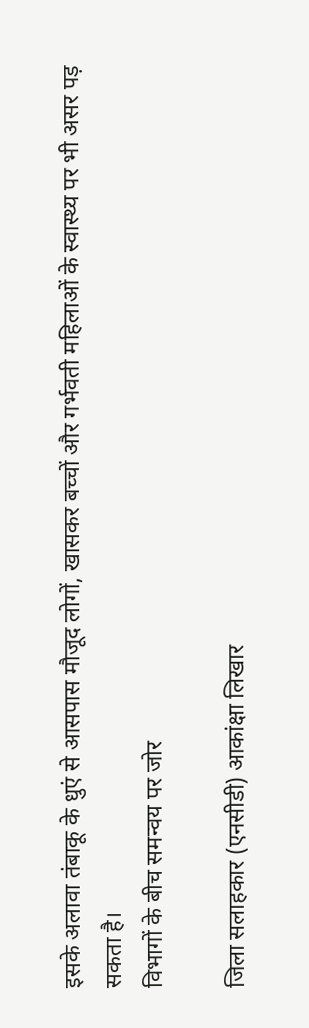इसके अलावा तंबाकू के धुएं से आसपास मौजूद लोगों, खासकर बच्चों और गर्भवती महिलाओं के स्वास्थ्य पर भी असर पड़ सकता है।
विभागों के बीच समन्वय पर जोर

जिला सलाहकार (एनसीडी) आकांक्षा लिखार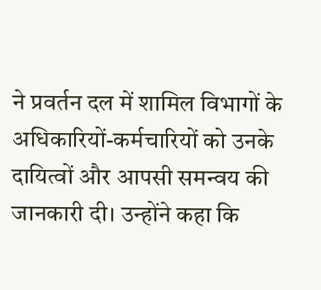ने प्रवर्तन दल में शामिल विभागों के अधिकारियों-कर्मचारियों को उनके दायित्वों और आपसी समन्वय की जानकारी दी। उन्होंने कहा कि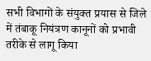सभी विभागों के संयुक्त प्रयास से जिले में तंबाकू नियंत्रण कानूनों को प्रभावी तरीके से लागू किया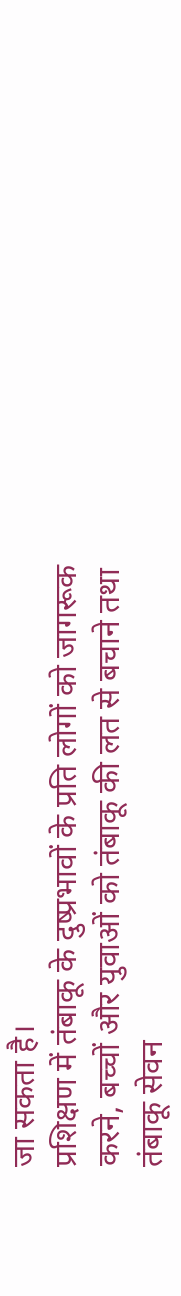जा सकता है।
प्रशिक्षण में तंबाकू के दुष्प्रभावों के प्रति लोगों को जागरूक करने, बच्चों और युवाओं को तंबाकू की लत से बचाने तथा तंबाकू सेवन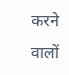करने वालों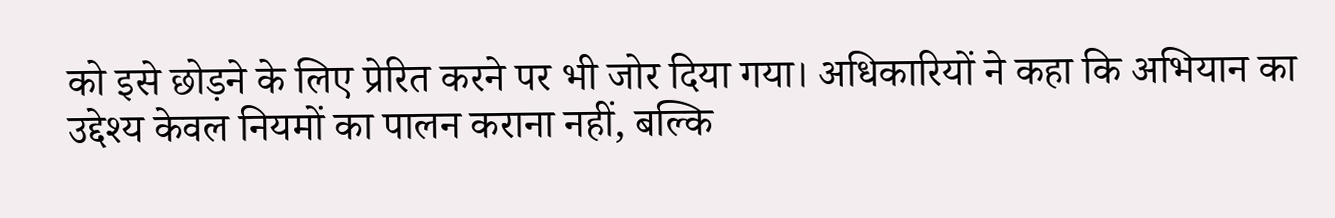को इसे छोड़ने के लिए प्रेरित करने पर भी जोर दिया गया। अधिकारियों ने कहा कि अभियान का उद्देश्य केवल नियमों का पालन कराना नहीं, बल्कि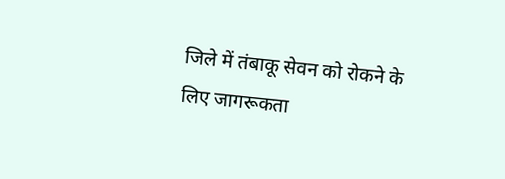जिले में तंबाकू सेवन को रोकने के लिए जागरूकता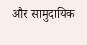और सामुदायिक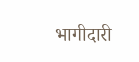भागीदारी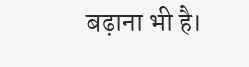बढ़ाना भी है।